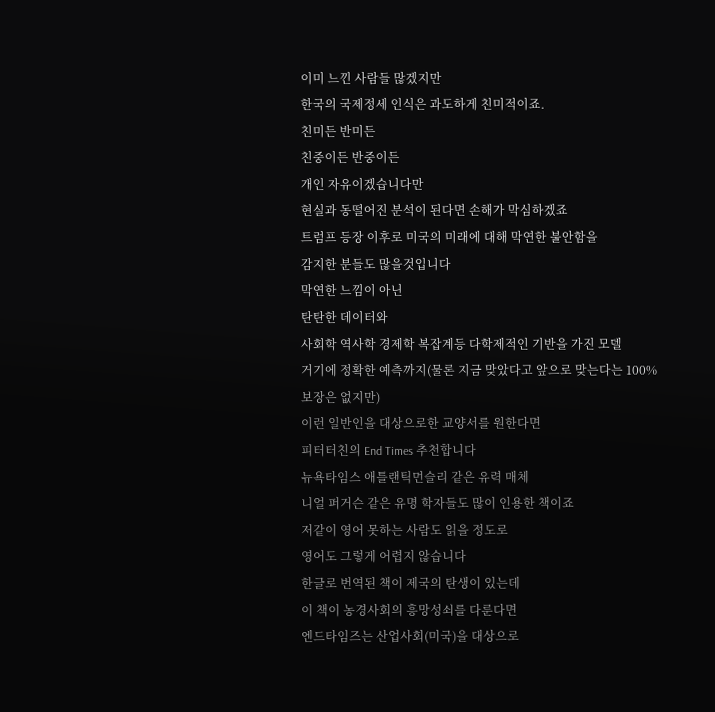이미 느낀 사람들 많겠지만
한국의 국제정세 인식은 과도하게 친미적이죠.
친미든 반미든
친중이든 반중이든
개인 자유이겠습니다만
현실과 동떨어진 분석이 된다면 손해가 막심하겠죠
트럼프 등장 이후로 미국의 미래에 대해 막연한 불안함을
감지한 분들도 많을것입니다
막연한 느낌이 아닌
탄탄한 데이터와
사회학 역사학 경제학 복잡계등 다학제적인 기반을 가진 모델
거기에 정확한 예측까지(물론 지금 맞았다고 앞으로 맞는다는 100%보장은 없지만)
이런 일반인을 대상으로한 교양서를 원한다면
피터터친의 End Times 추천합니다
뉴욕타임스 애틀랜틱먼슬리 같은 유력 매체
니얼 퍼거슨 같은 유명 학자들도 많이 인용한 책이죠
저같이 영어 못하는 사람도 읽을 정도로
영어도 그렇게 어렵지 않습니다
한글로 번역된 책이 제국의 탄생이 있는데
이 책이 농경사회의 흥망성쇠를 다룬다면
엔드타임즈는 산업사회(미국)을 대상으로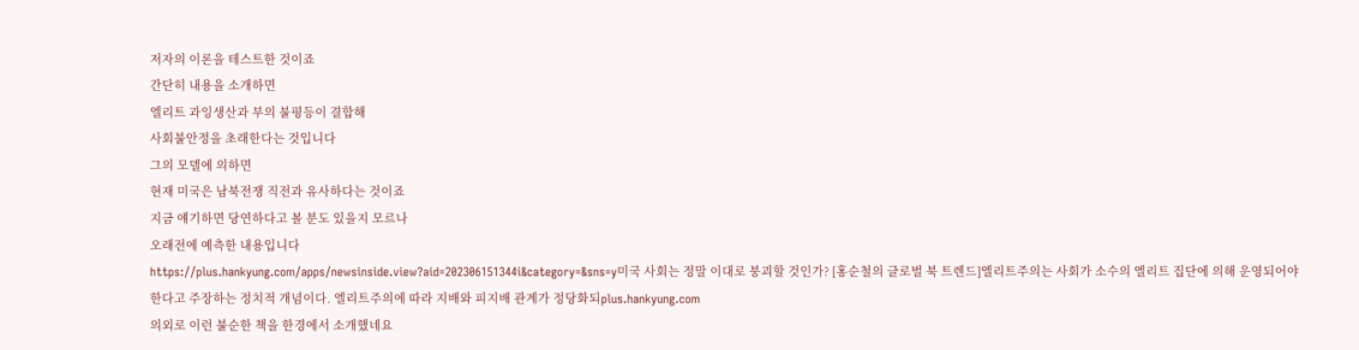저자의 이론을 테스트한 것이죠
간단히 내용을 소개하면
엘리트 과잉생산과 부의 불평등이 결합해
사회불안정을 초래한다는 것입니다
그의 모델에 의하면
현재 미국은 남북전쟁 직전과 유사하다는 것이죠
지금 얘기하면 당연하다고 볼 분도 있을지 모르나
오래전에 예측한 내용입니다
https://plus.hankyung.com/apps/newsinside.view?aid=202306151344i&category=&sns=y미국 사회는 정말 이대로 붕괴할 것인가? [홍순철의 글로벌 북 트렌드]엘리트주의는 사회가 소수의 엘리트 집단에 의해 운영되어야 한다고 주장하는 정치적 개념이다. 엘리트주의에 따라 지배와 피지배 관계가 정당화되plus.hankyung.com
의외로 이런 불순한 책을 한경에서 소개했네요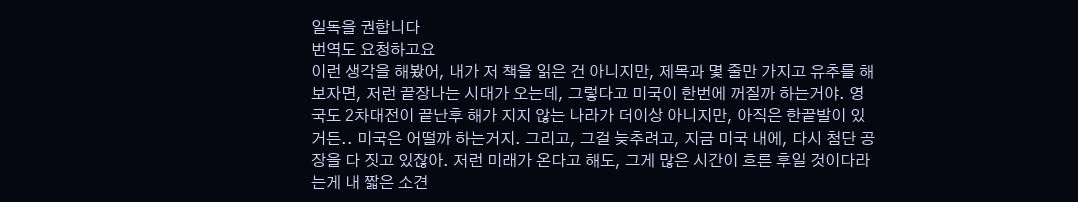일독을 권합니다
번역도 요청하고요
이런 생각을 해봤어, 내가 저 책을 읽은 건 아니지만, 제목과 몇 줄만 가지고 유추를 해보자면, 저런 끝장나는 시대가 오는데, 그렇다고 미국이 한번에 꺼질까 하는거야. 영국도 2차대전이 끝난후 해가 지지 않는 나라가 더이상 아니지만, 아직은 한끝발이 있거든.. 미국은 어떨까 하는거지. 그리고, 그걸 늦추려고, 지금 미국 내에, 다시 첨단 공장을 다 짓고 있잖아. 저런 미래가 온다고 해도, 그게 많은 시간이 흐른 후일 것이다라는게 내 짧은 소견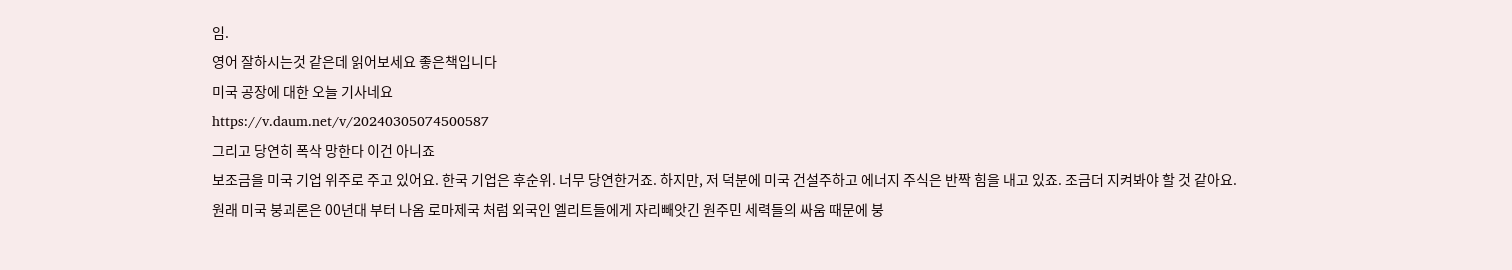임.
영어 잘하시는것 같은데 읽어보세요 좋은책입니다
미국 공장에 대한 오늘 기사네요
https://v.daum.net/v/20240305074500587
그리고 당연히 폭삭 망한다 이건 아니죠
보조금을 미국 기업 위주로 주고 있어요. 한국 기업은 후순위. 너무 당연한거죠. 하지만, 저 덕분에 미국 건설주하고 에너지 주식은 반짝 힘을 내고 있죠. 조금더 지켜봐야 할 것 같아요.
원래 미국 붕괴론은 00년대 부터 나옴 로마제국 처럼 외국인 엘리트들에게 자리빼앗긴 원주민 세력들의 싸움 때문에 붕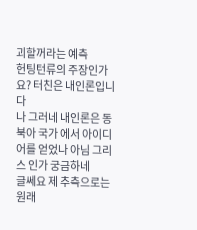괴할꺼라는 예측
헌팅턴류의 주장인가요? 터친은 내인론입니다
나 그러네 내인론은 동북아 국가 에서 아이디어를 얻었나 아님 그리스 인가 궁금하네
글쎄요 제 추측으로는 원래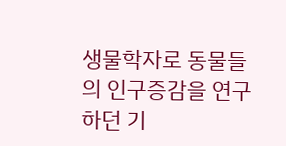생물학자로 동물들의 인구증감을 연구하던 기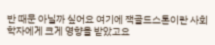반 때문 아닐까 싶어요 여기에 잭골드스톤이란 사회학자에게 크게 영향을 받았고요